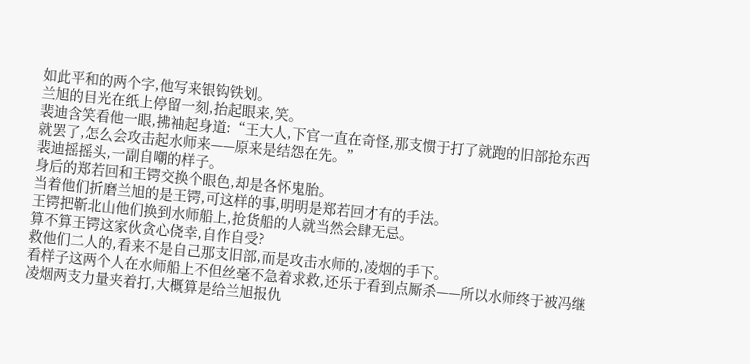如此平和的两个字,他写来银钩铁划。
兰旭的目光在纸上停留一刻,抬起眼来,笑。
裴迪含笑看他一眼,拂袖起身道:“王大人,下官一直在奇怪,那支惯于打了就跑的旧部抢东西就罢了,怎么会攻击起水师来——原来是结怨在先。”
裴迪摇摇头,一副自嘲的样子。
身后的郑若回和王锷交换个眼色,却是各怀鬼胎。
当着他们折磨兰旭的是王锷,可这样的事,明明是郑若回才有的手法。
王锷把靳北山他们换到水师船上,抢货船的人就当然会肆无忌。
算不算王锷这家伙贪心侥幸,自作自受?
救他们二人的,看来不是自己那支旧部,而是攻击水师的,凌烟的手下。
看样子这两个人在水师船上不但丝毫不急着求救,还乐于看到点厮杀——所以水师终于被冯继凌烟两支力量夹着打,大概算是给兰旭报仇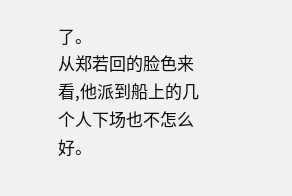了。
从郑若回的脸色来看,他派到船上的几个人下场也不怎么好。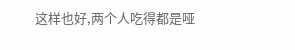这样也好,两个人吃得都是哑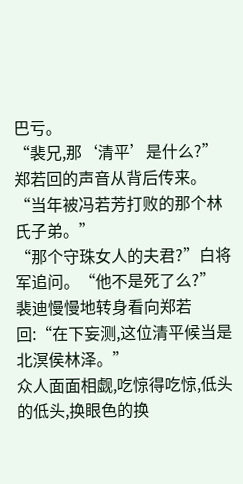巴亏。
“裴兄,那‘清平’是什么?”郑若回的声音从背后传来。
“当年被冯若芳打败的那个林氏子弟。”
“那个守珠女人的夫君?”白将军追问。“他不是死了么?”
裴迪慢慢地转身看向郑若回:“在下妄测,这位清平候当是北溟侯林泽。”
众人面面相觑,吃惊得吃惊,低头的低头,换眼色的换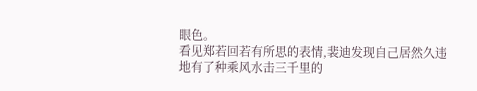眼色。
看见郑若回若有所思的表情,裴迪发现自己居然久违地有了种乘风水击三千里的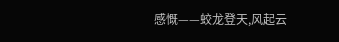感慨——蛟龙登天,风起云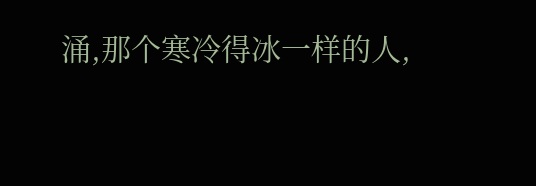涌,那个寒冷得冰一样的人,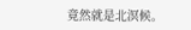竟然就是北溟候。